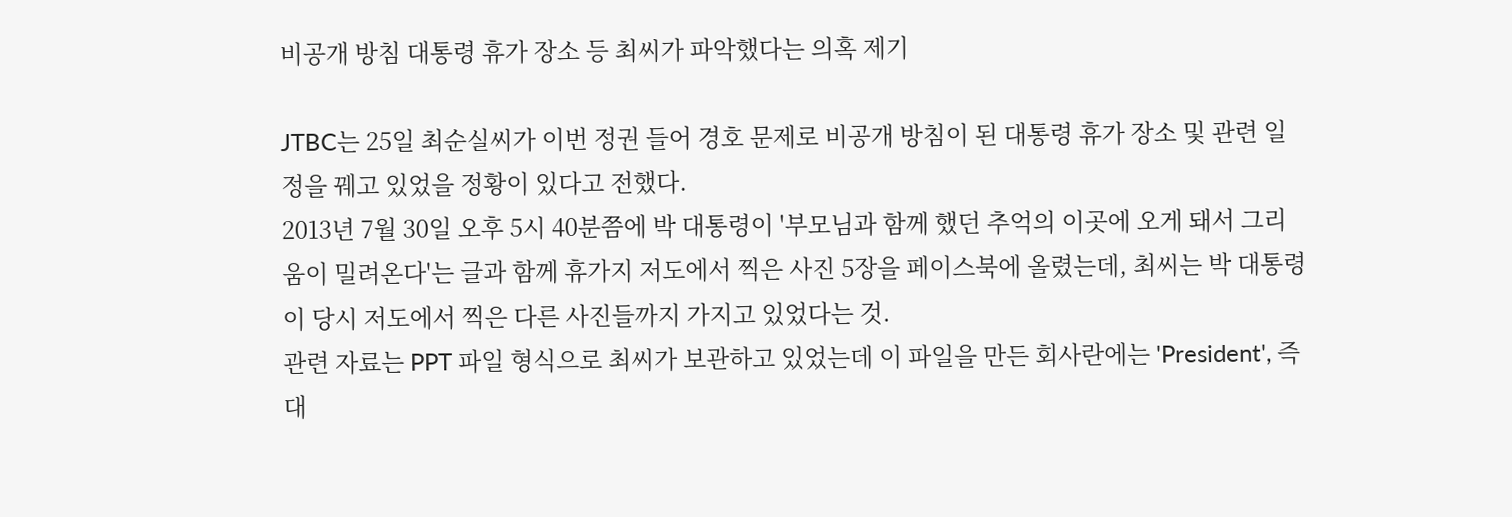비공개 방침 대통령 휴가 장소 등 최씨가 파악했다는 의혹 제기

JTBC는 25일 최순실씨가 이번 정권 들어 경호 문제로 비공개 방침이 된 대통령 휴가 장소 및 관련 일정을 꿰고 있었을 정황이 있다고 전했다.
2013년 7월 30일 오후 5시 40분쯤에 박 대통령이 '부모님과 함께 했던 추억의 이곳에 오게 돼서 그리움이 밀려온다'는 글과 함께 휴가지 저도에서 찍은 사진 5장을 페이스북에 올렸는데, 최씨는 박 대통령이 당시 저도에서 찍은 다른 사진들까지 가지고 있었다는 것.
관련 자료는 PPT 파일 형식으로 최씨가 보관하고 있었는데 이 파일을 만든 회사란에는 'President', 즉 대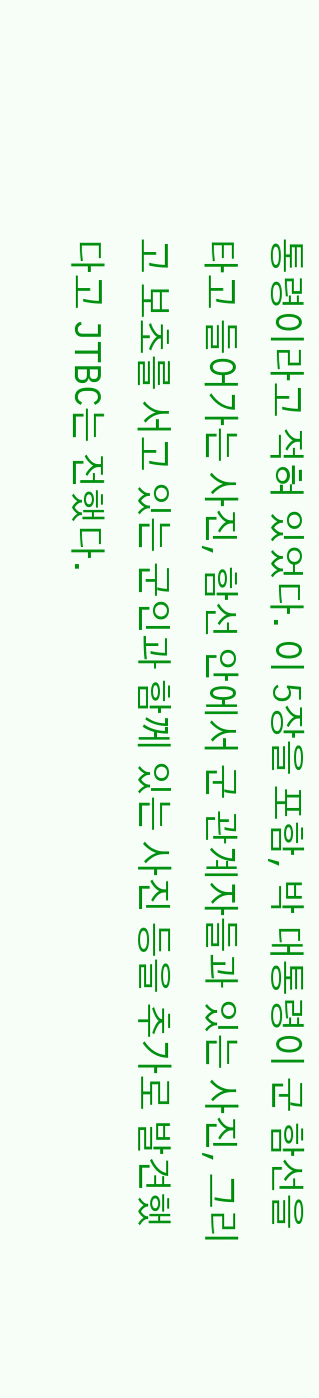통령이라고 적혀 있었다. 이 5장을 포함, 박 대통령이 군 함선을 타고 들어가는 사진, 함선 안에서 군 관계자들과 있는 사진, 그리고 보초를 서고 있는 군인과 함께 있는 사진 등을 추가로 발견했다고 JTBC는 전했다.